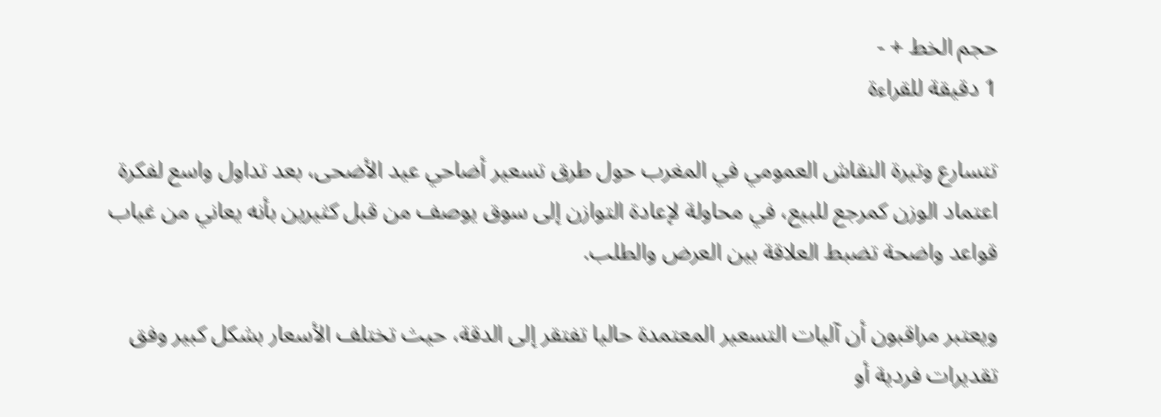حجم الخط + -
1 دقيقة للقراءة

تتسارع وتيرة النقاش العمومي في المغرب حول طرق تسعير أضاحي عيد الأضحى، بعد تداول واسع لفكرة اعتماد الوزن كمرجع للبيع، في محاولة لإعادة التوازن إلى سوق يوصف من قبل كثيرين بأنه يعاني من غياب قواعد واضحة تضبط العلاقة بين العرض والطلب.

ويعتبر مراقبون أن آليات التسعير المعتمدة حاليا تفتقر إلى الدقة، حيث تختلف الأسعار بشكل كبير وفق تقديرات فردية أو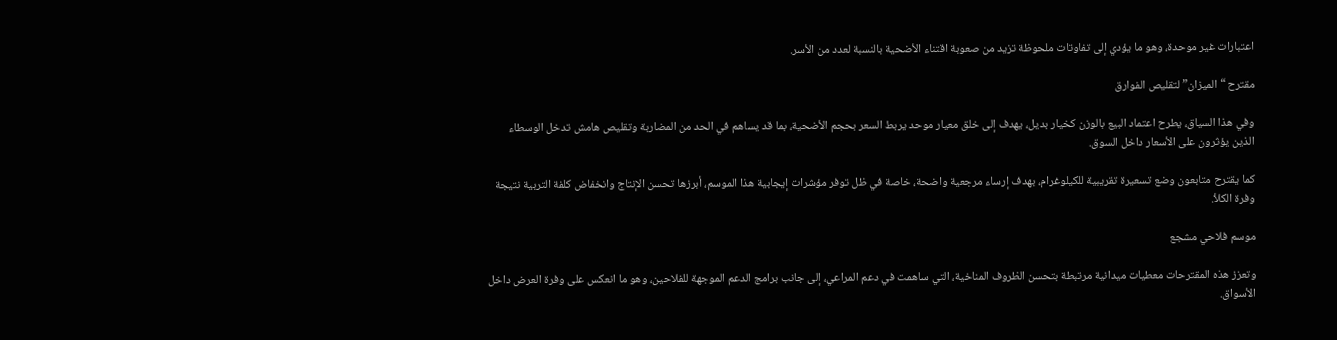اعتبارات غير موحدة، وهو ما يؤدي إلى تفاوتات ملحوظة تزيد من صعوبة اقتناء الأضحية بالنسبة لعدد من الأسر.

مقترح “الميزان” لتقليص الفوارق

وفي هذا السياق، يطرح اعتماد البيع بالوزن كخيار بديل، يهدف إلى خلق معيار موحد يربط السعر بحجم الأضحية، بما قد يساهم في الحد من المضاربة وتقليص هامش تدخل الوسطاء الذين يؤثرون على الأسعار داخل السوق.

كما يقترح متابعون وضع تسعيرة تقريبية للكيلوغرام، بهدف إرساء مرجعية واضحة، خاصة في ظل توفر مؤشرات إيجابية هذا الموسم، أبرزها تحسن الإنتاج وانخفاض كلفة التربية نتيجة وفرة الكلأ.

موسم فلاحي مشجع

وتعزز هذه المقترحات معطيات ميدانية مرتبطة بتحسن الظروف المناخية، التي ساهمت في دعم المراعي، إلى جانب برامج الدعم الموجهة للفلاحين، وهو ما انعكس على وفرة العرض داخل الأسواق.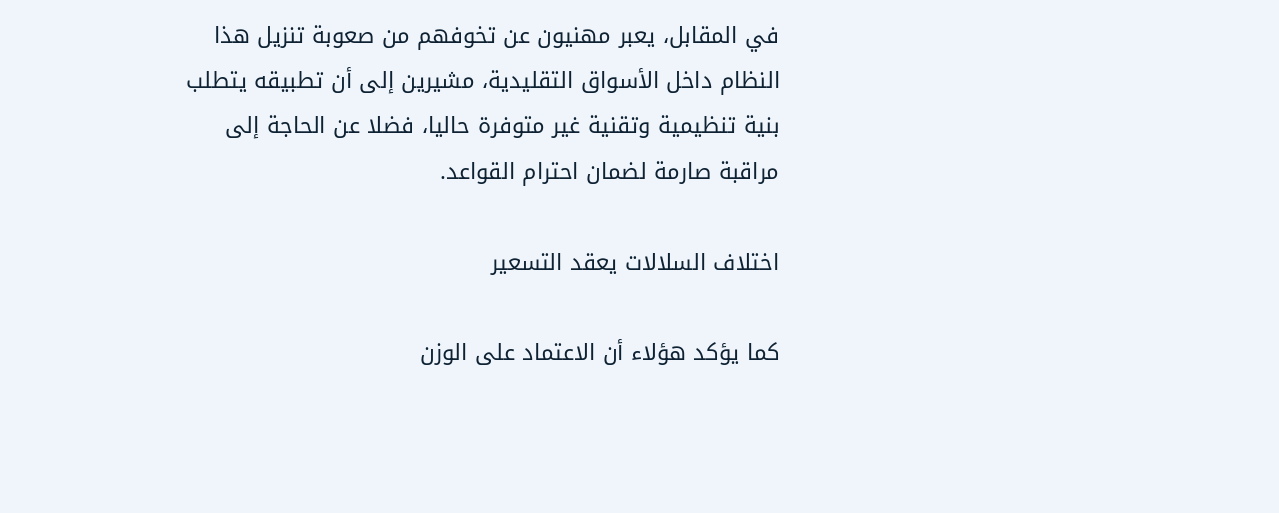في المقابل، يعبر مهنيون عن تخوفهم من صعوبة تنزيل هذا النظام داخل الأسواق التقليدية، مشيرين إلى أن تطبيقه يتطلب بنية تنظيمية وتقنية غير متوفرة حاليا، فضلا عن الحاجة إلى مراقبة صارمة لضمان احترام القواعد.

اختلاف السلالات يعقد التسعير

كما يؤكد هؤلاء أن الاعتماد على الوزن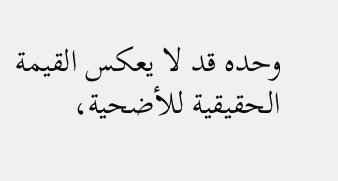وحده قد لا يعكس القيمة الحقيقية للأضحية،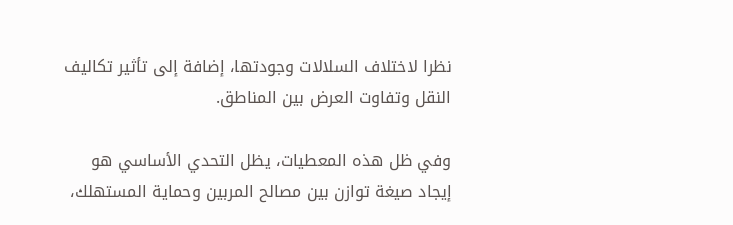نظرا لاختلاف السلالات وجودتها، إضافة إلى تأثير تكاليف النقل وتفاوت العرض بين المناطق.

وفي ظل هذه المعطيات، يظل التحدي الأساسي هو إيجاد صيغة توازن بين مصالح المربين وحماية المستهلك،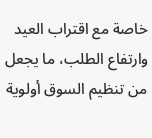خاصة مع اقتراب العيد وارتفاع الطلب، ما يجعل من تنظيم السوق أولوية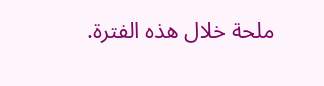ملحة خلال هذه الفترة.